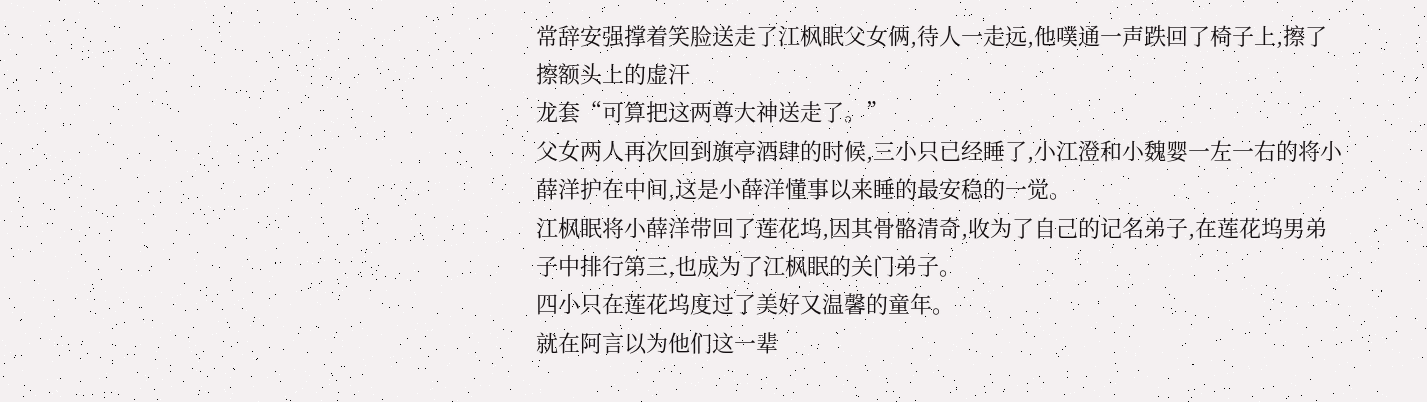常辞安强撑着笑脸送走了江枫眠父女俩,待人一走远,他噗通一声跌回了椅子上,擦了擦额头上的虚汗
龙套“可算把这两尊大神送走了。”
父女两人再次回到旗亭酒肆的时候,三小只已经睡了,小江澄和小魏婴一左一右的将小薛洋护在中间,这是小薛洋懂事以来睡的最安稳的一觉。
江枫眠将小薛洋带回了莲花坞,因其骨骼清奇,收为了自己的记名弟子,在莲花坞男弟子中排行第三,也成为了江枫眠的关门弟子。
四小只在莲花坞度过了美好又温馨的童年。
就在阿言以为他们这一辈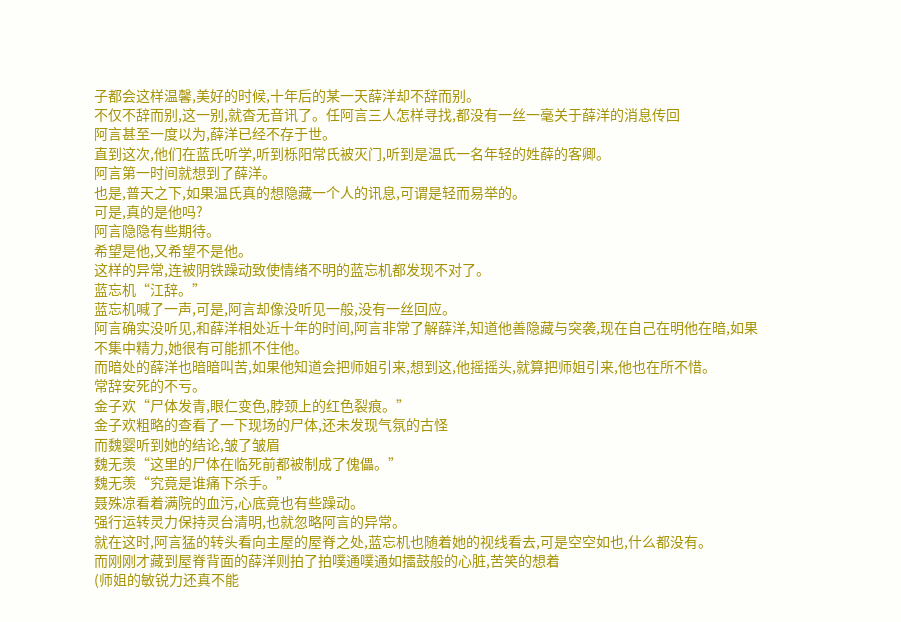子都会这样温馨,美好的时候,十年后的某一天薛洋却不辞而别。
不仅不辞而别,这一别,就杳无音讯了。任阿言三人怎样寻找,都没有一丝一毫关于薛洋的消息传回
阿言甚至一度以为,薛洋已经不存于世。
直到这次,他们在蓝氏听学,听到栎阳常氏被灭门,听到是温氏一名年轻的姓薛的客卿。
阿言第一时间就想到了薛洋。
也是,普天之下,如果温氏真的想隐藏一个人的讯息,可谓是轻而易举的。
可是,真的是他吗?
阿言隐隐有些期待。
希望是他,又希望不是他。
这样的异常,连被阴铁躁动致使情绪不明的蓝忘机都发现不对了。
蓝忘机“江辞。”
蓝忘机喊了一声,可是,阿言却像没听见一般,没有一丝回应。
阿言确实没听见,和薛洋相处近十年的时间,阿言非常了解薛洋,知道他善隐藏与突袭,现在自己在明他在暗,如果不集中精力,她很有可能抓不住他。
而暗处的薛洋也暗暗叫苦,如果他知道会把师姐引来,想到这,他摇摇头,就算把师姐引来,他也在所不惜。
常辞安死的不亏。
金子欢“尸体发青,眼仁变色,脖颈上的红色裂痕。”
金子欢粗略的查看了一下现场的尸体,还未发现气氛的古怪
而魏婴听到她的结论,皱了皱眉
魏无羡“这里的尸体在临死前都被制成了傀儡。”
魏无羡“究竟是谁痛下杀手。”
聂殊凉看着满院的血污,心底竟也有些躁动。
强行运转灵力保持灵台清明,也就忽略阿言的异常。
就在这时,阿言猛的转头看向主屋的屋脊之处,蓝忘机也随着她的视线看去,可是空空如也,什么都没有。
而刚刚才藏到屋脊背面的薛洋则拍了拍噗通噗通如擂鼓般的心脏,苦笑的想着
(师姐的敏锐力还真不能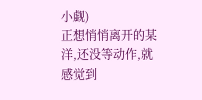小觑)
正想悄悄离开的某洋,还没等动作,就感觉到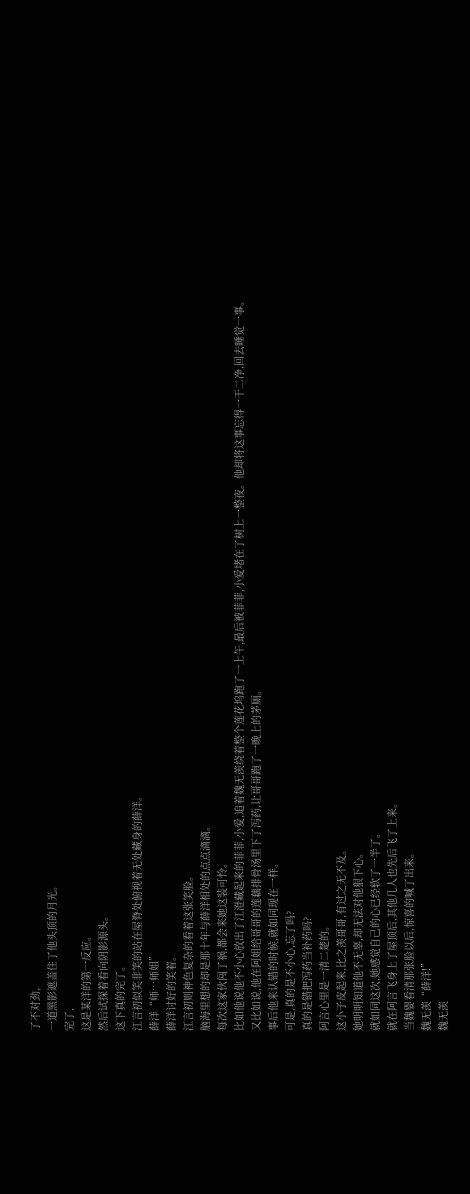了不对劲,
一道黑影遮盖住了他头顶的月光。
完了,
这是某洋的第一反应。
然后试探着看向阴影源头。
这下真的完了。
江言初似笑非笑的站在屋脊处俯视着无处藏身的薛洋。
薛洋“师…师姐”
薛洋讨好的笑着。
江言初则神色复杂的看着这张笑脸。
脑海里想的却是那十年与薛洋相处的点点滴滴。
每次这家伙闯了祸,都会来她这装可怜。
比如他说他不小心放出了江澄藏起来的菲菲,小爱,追着魏无羡绕着整个莲花坞跑了一上午,最后被菲菲,小爱堵在了树上一整夜。他却将这事忘得一干二净,回去睡觉一事。
又比如说,他在阿姐给哥哥的莲藕排骨汤里下了泻药,让哥哥跑了一晚上的茅厕。
事后他来认错的时候,就如同现在一样。
可是,真的是不小心,忘了吗?
真的是错把泻药当补药吗?
阿言心里是一清二楚的。
这小子皮起来,比之羡哥哥,有过之无不及。
她明明知道他不无辜,却无法对他狠下心。
就如同这次,她感觉自己的心已经软了一半了。
就在阿言飞身上了屋顶后,其他几人也先后飞了上来。
当魏婴看清那张脸以后,惊喜的喊了出来。
魏无羡“薛洋!”
魏无羡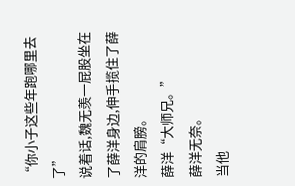“你小子这些年跑哪里去了”
说着话,魏无羡一屁股坐在了薛洋身边,伸手揽住了薛洋的肩膀。
薛洋“大师兄。”
薛洋无奈。
当他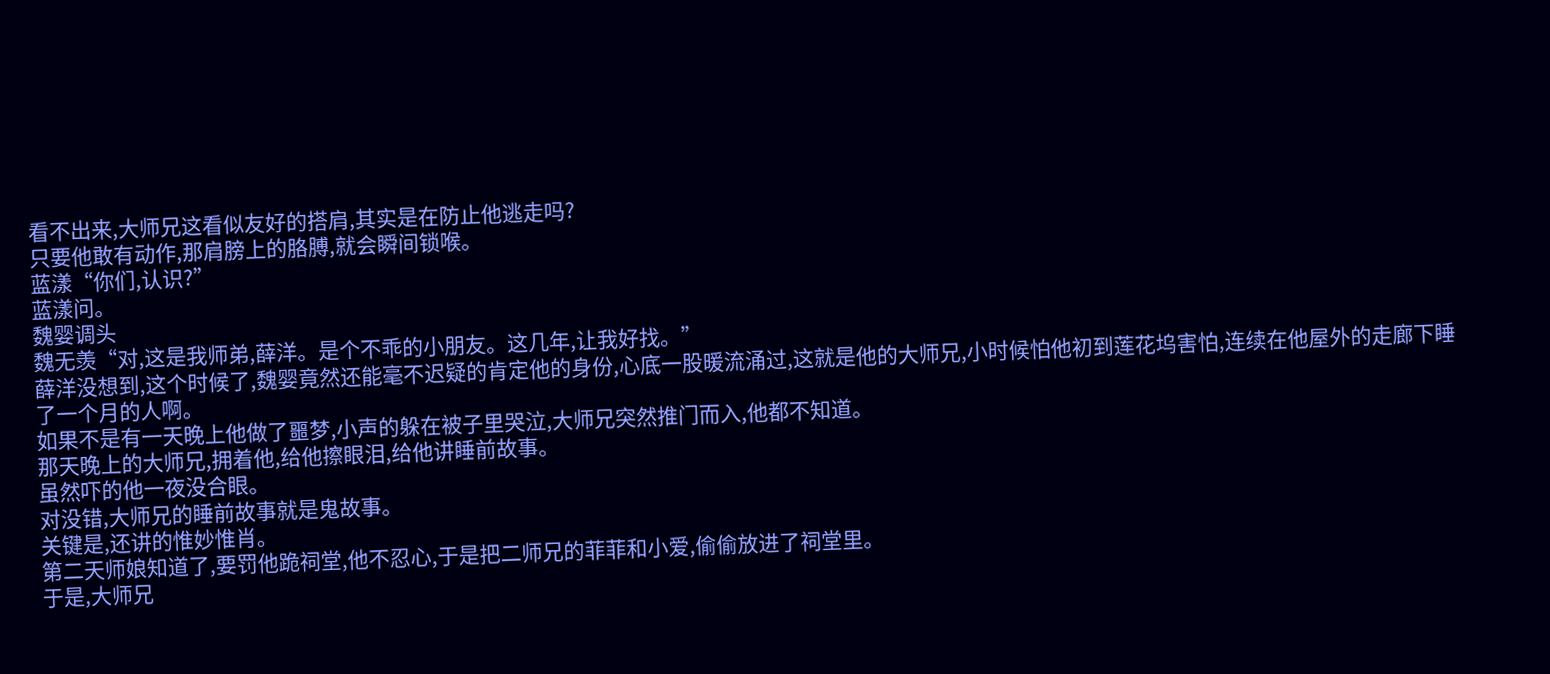看不出来,大师兄这看似友好的搭肩,其实是在防止他逃走吗?
只要他敢有动作,那肩膀上的胳膊,就会瞬间锁喉。
蓝漾“你们,认识?”
蓝漾问。
魏婴调头
魏无羡“对,这是我师弟,薛洋。是个不乖的小朋友。这几年,让我好找。”
薛洋没想到,这个时候了,魏婴竟然还能毫不迟疑的肯定他的身份,心底一股暖流涌过,这就是他的大师兄,小时候怕他初到莲花坞害怕,连续在他屋外的走廊下睡了一个月的人啊。
如果不是有一天晚上他做了噩梦,小声的躲在被子里哭泣,大师兄突然推门而入,他都不知道。
那天晚上的大师兄,拥着他,给他擦眼泪,给他讲睡前故事。
虽然吓的他一夜没合眼。
对没错,大师兄的睡前故事就是鬼故事。
关键是,还讲的惟妙惟肖。
第二天师娘知道了,要罚他跪祠堂,他不忍心,于是把二师兄的菲菲和小爱,偷偷放进了祠堂里。
于是,大师兄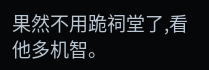果然不用跪祠堂了,看他多机智。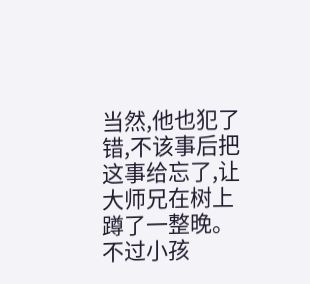当然,他也犯了错,不该事后把这事给忘了,让大师兄在树上蹲了一整晚。
不过小孩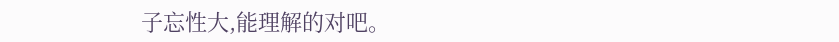子忘性大,能理解的对吧。